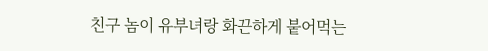친구 놈이 유부녀랑 화끈하게 붙어먹는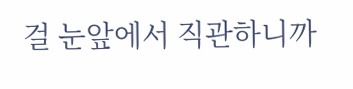걸 눈앞에서 직관하니까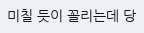미칠 듯이 꼴리는데 당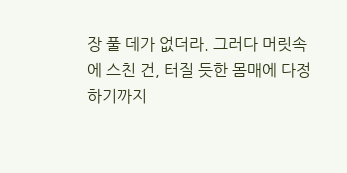장 풀 데가 없더라. 그러다 머릿속에 스친 건, 터질 듯한 몸매에 다정하기까지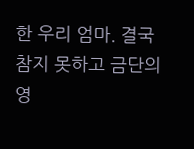한 우리 엄마. 결국 참지 못하고 금단의 영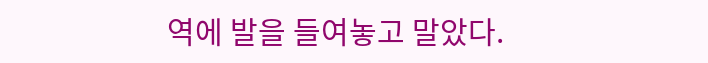역에 발을 들여놓고 말았다.